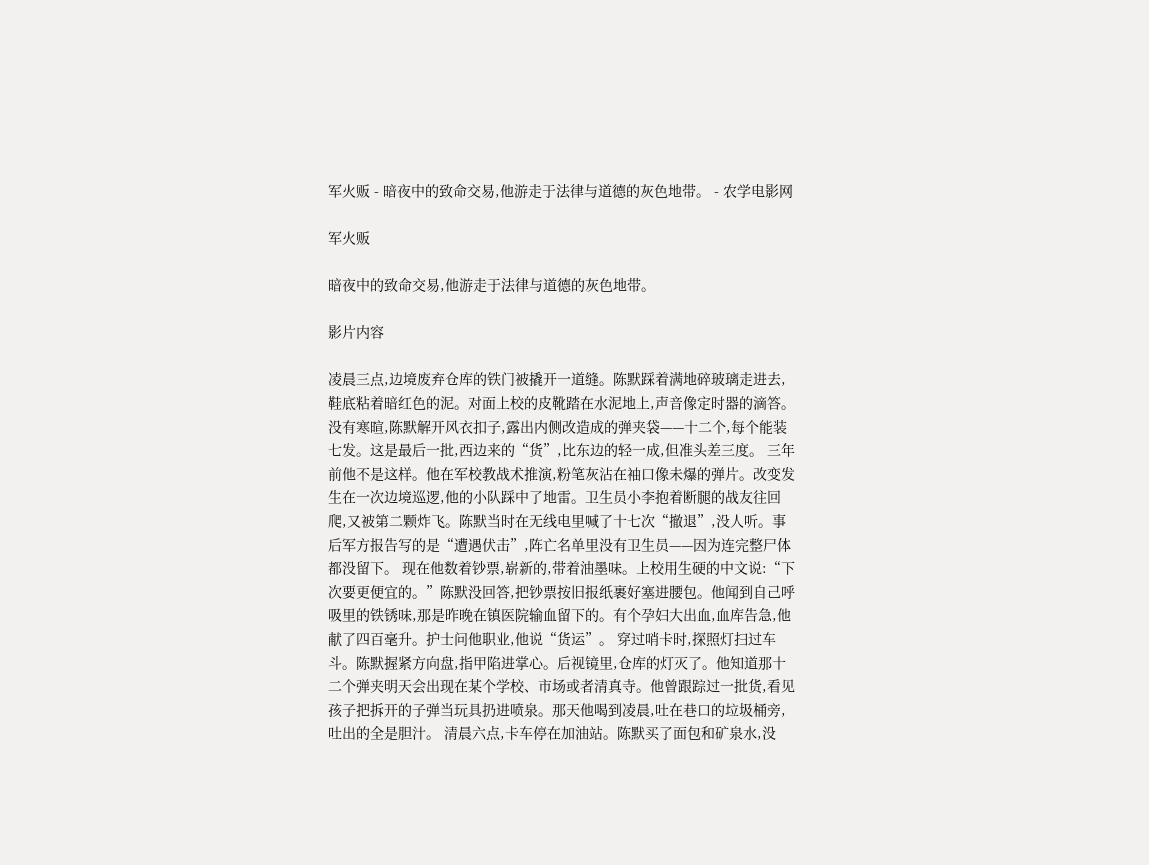军火贩 - 暗夜中的致命交易,他游走于法律与道德的灰色地带。 - 农学电影网

军火贩

暗夜中的致命交易,他游走于法律与道德的灰色地带。

影片内容

凌晨三点,边境废弃仓库的铁门被撬开一道缝。陈默踩着满地碎玻璃走进去,鞋底粘着暗红色的泥。对面上校的皮靴踏在水泥地上,声音像定时器的滴答。没有寒暄,陈默解开风衣扣子,露出内侧改造成的弹夹袋——十二个,每个能装七发。这是最后一批,西边来的“货”,比东边的轻一成,但准头差三度。 三年前他不是这样。他在军校教战术推演,粉笔灰沾在袖口像未爆的弹片。改变发生在一次边境巡逻,他的小队踩中了地雷。卫生员小李抱着断腿的战友往回爬,又被第二颗炸飞。陈默当时在无线电里喊了十七次“撤退”,没人听。事后军方报告写的是“遭遇伏击”,阵亡名单里没有卫生员——因为连完整尸体都没留下。 现在他数着钞票,崭新的,带着油墨味。上校用生硬的中文说:“下次要更便宜的。”陈默没回答,把钞票按旧报纸裹好塞进腰包。他闻到自己呼吸里的铁锈味,那是昨晚在镇医院输血留下的。有个孕妇大出血,血库告急,他献了四百毫升。护士问他职业,他说“货运”。 穿过哨卡时,探照灯扫过车斗。陈默握紧方向盘,指甲陷进掌心。后视镜里,仓库的灯灭了。他知道那十二个弹夹明天会出现在某个学校、市场或者清真寺。他曾跟踪过一批货,看见孩子把拆开的子弹当玩具扔进喷泉。那天他喝到凌晨,吐在巷口的垃圾桶旁,吐出的全是胆汁。 清晨六点,卡车停在加油站。陈默买了面包和矿泉水,没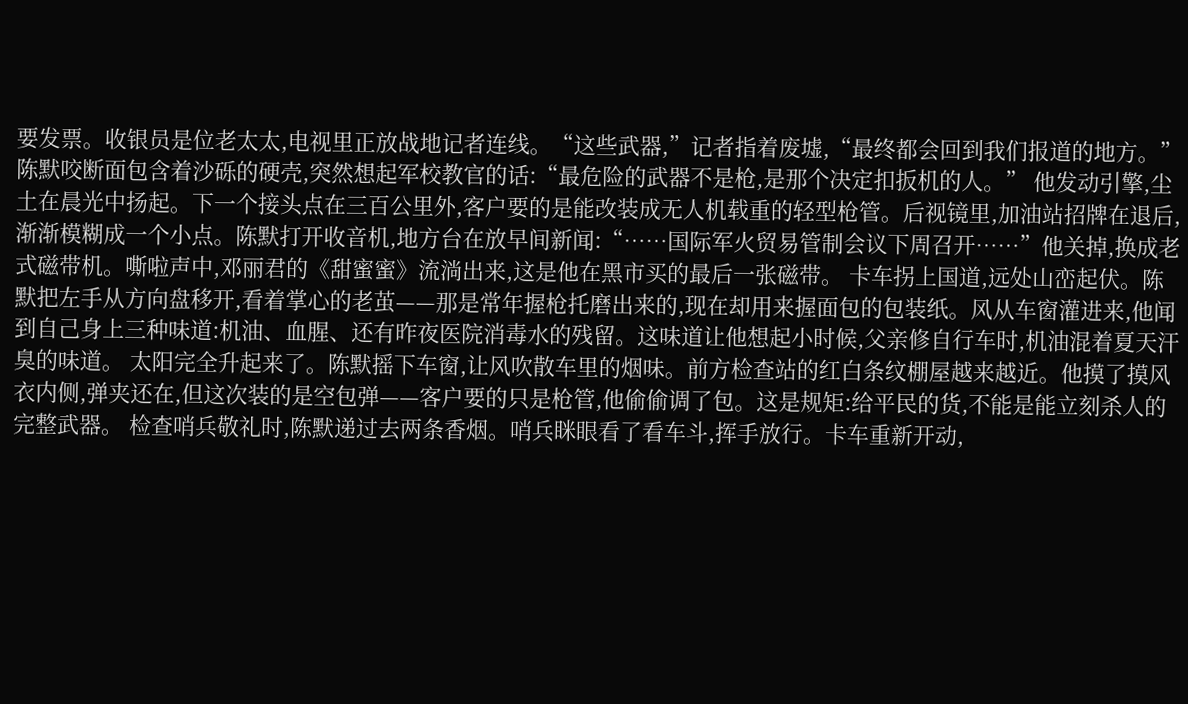要发票。收银员是位老太太,电视里正放战地记者连线。“这些武器,”记者指着废墟,“最终都会回到我们报道的地方。”陈默咬断面包含着沙砾的硬壳,突然想起军校教官的话:“最危险的武器不是枪,是那个决定扣扳机的人。” 他发动引擎,尘土在晨光中扬起。下一个接头点在三百公里外,客户要的是能改装成无人机载重的轻型枪管。后视镜里,加油站招牌在退后,渐渐模糊成一个小点。陈默打开收音机,地方台在放早间新闻:“……国际军火贸易管制会议下周召开……”他关掉,换成老式磁带机。嘶啦声中,邓丽君的《甜蜜蜜》流淌出来,这是他在黑市买的最后一张磁带。 卡车拐上国道,远处山峦起伏。陈默把左手从方向盘移开,看着掌心的老茧——那是常年握枪托磨出来的,现在却用来握面包的包装纸。风从车窗灌进来,他闻到自己身上三种味道:机油、血腥、还有昨夜医院消毒水的残留。这味道让他想起小时候,父亲修自行车时,机油混着夏天汗臭的味道。 太阳完全升起来了。陈默摇下车窗,让风吹散车里的烟味。前方检查站的红白条纹棚屋越来越近。他摸了摸风衣内侧,弹夹还在,但这次装的是空包弹——客户要的只是枪管,他偷偷调了包。这是规矩:给平民的货,不能是能立刻杀人的完整武器。 检查哨兵敬礼时,陈默递过去两条香烟。哨兵眯眼看了看车斗,挥手放行。卡车重新开动,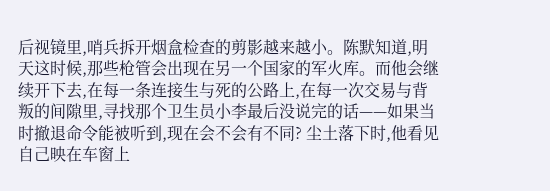后视镜里,哨兵拆开烟盒检查的剪影越来越小。陈默知道,明天这时候,那些枪管会出现在另一个国家的军火库。而他会继续开下去,在每一条连接生与死的公路上,在每一次交易与背叛的间隙里,寻找那个卫生员小李最后没说完的话——如果当时撤退命令能被听到,现在会不会有不同? 尘土落下时,他看见自己映在车窗上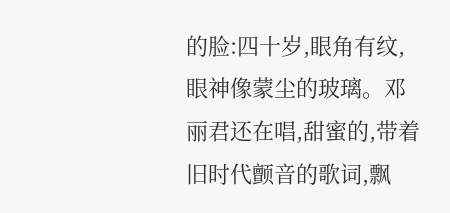的脸:四十岁,眼角有纹,眼神像蒙尘的玻璃。邓丽君还在唱,甜蜜的,带着旧时代颤音的歌词,飘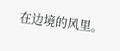在边境的风里。